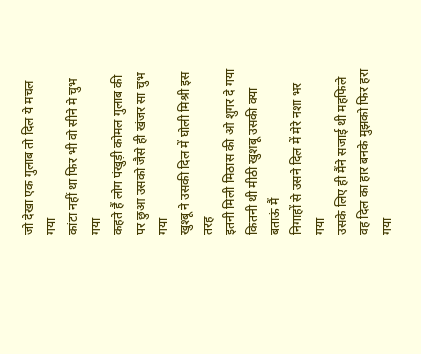जो देखा एक गुलाब तो दिल ये मचल गया
कांटा नहीं था फिर भी वो सीने मे चुभ गया
कहते हैं लोग पंखुड़ी कोमल गुलाब की
पर छुआ उसको जैसे ही खंजर सा चुभ गया
खुश्बू ने उसकी दिल में घोली मिश्री इस तरह
इतनी मिली मिठास की ओ शुगर दे गया
कितनी थी मीठी खुशबू उसकी क्या बताऊं मैं
निगाहों से उसने दिल में मेरे नशा भर गया
उसके लिए ही मैंने सजाई थी महफिले
वह दिल का हार बनके मुझको फिर हरा गया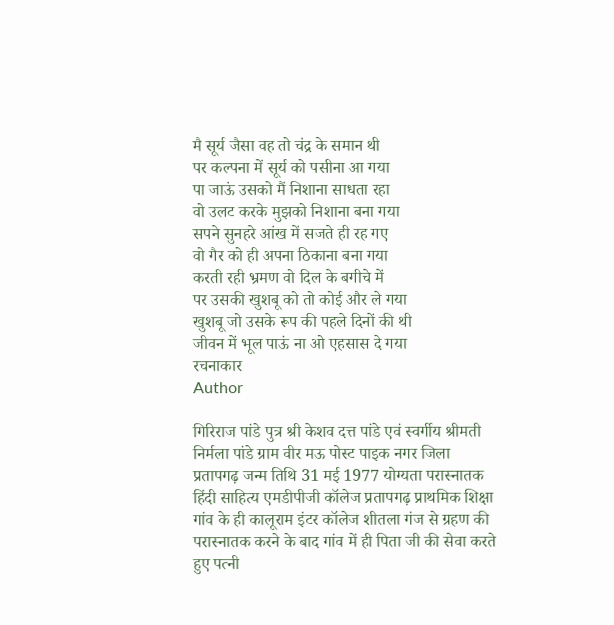मै सूर्य जैसा वह तो चंद्र के समान थी
पर कल्पना में सूर्य को पसीना आ गया
पा जाऊं उसको मैं निशाना साधता रहा
वो उलट करके मुझको निशाना बना गया
सपने सुनहरे आंख में सजते ही रह गए
वो गैर को ही अपना ठिकाना बना गया
करती रही भ्रमण वो दिल के बगीचे में
पर उसकी खुशबू को तो कोई और ले गया
खुशबू जो उसके रूप की पहले दिनों की थी
जीवन में भूल पाऊं ना ओ एहसास दे गया
रचनाकार
Author

गिरिराज पांडे पुत्र श्री केशव दत्त पांडे एवं स्वर्गीय श्रीमती निर्मला पांडे ग्राम वीर मऊ पोस्ट पाइक नगर जिला प्रतापगढ़ जन्म तिथि 31 मई 1977 योग्यता परास्नातक हिंदी साहित्य एमडीपीजी कॉलेज प्रतापगढ़ प्राथमिक शिक्षा गांव के ही कालूराम इंटर कॉलेज शीतला गंज से ग्रहण की परास्नातक करने के बाद गांव में ही पिता जी की सेवा करते हुए पत्नी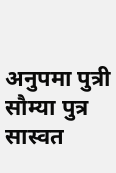अनुपमा पुत्री सौम्या पुत्र सास्वत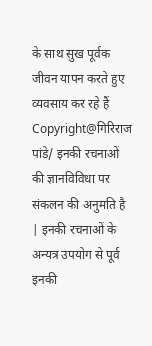के साथ सुख पूर्वक जीवन यापन करते हुए व्यवसाय कर रहे हैं Copyright@गिरिराज पांडे/ इनकी रचनाओं की ज्ञानविविधा पर संकलन की अनुमति है | इनकी रचनाओं के अन्यत्र उपयोग से पूर्व इनकी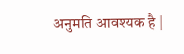अनुमति आवश्यक है |